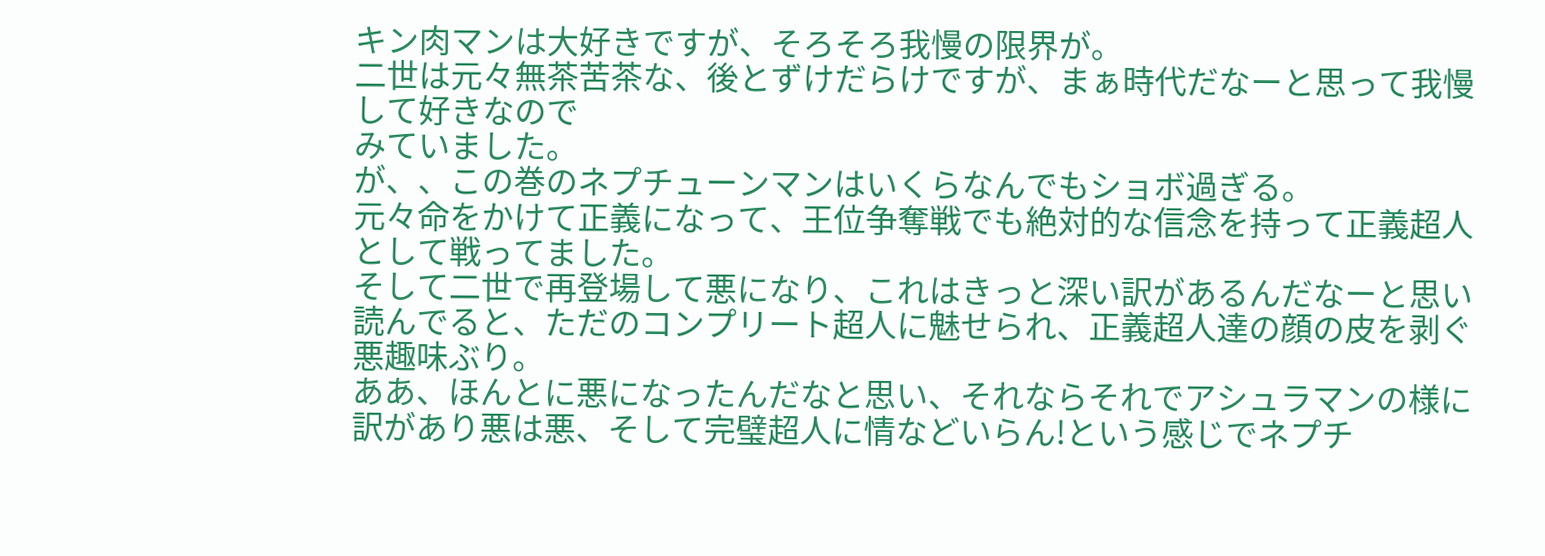キン肉マンは大好きですが、そろそろ我慢の限界が。
二世は元々無茶苦茶な、後とずけだらけですが、まぁ時代だなーと思って我慢して好きなので
みていました。
が、、この巻のネプチューンマンはいくらなんでもショボ過ぎる。
元々命をかけて正義になって、王位争奪戦でも絶対的な信念を持って正義超人として戦ってました。
そして二世で再登場して悪になり、これはきっと深い訳があるんだなーと思い読んでると、ただのコンプリート超人に魅せられ、正義超人達の顔の皮を剥ぐ悪趣味ぶり。
ああ、ほんとに悪になったんだなと思い、それならそれでアシュラマンの様に訳があり悪は悪、そして完璧超人に情などいらん!という感じでネプチ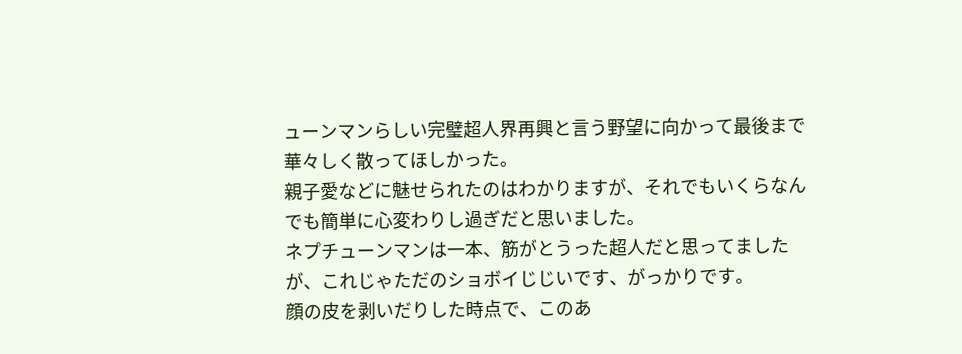ューンマンらしい完璧超人界再興と言う野望に向かって最後まで華々しく散ってほしかった。
親子愛などに魅せられたのはわかりますが、それでもいくらなんでも簡単に心変わりし過ぎだと思いました。
ネプチューンマンは一本、筋がとうった超人だと思ってましたが、これじゃただのショボイじじいです、がっかりです。
顔の皮を剥いだりした時点で、このあ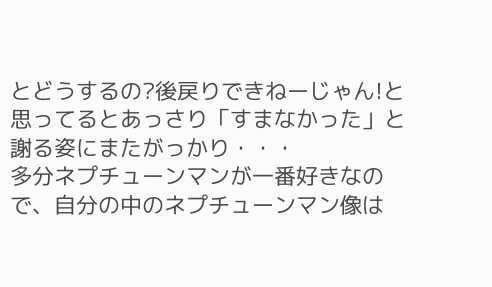とどうするの?後戻りできねーじゃん!と思ってるとあっさり「すまなかった」と謝る姿にまたがっかり・・・
多分ネプチューンマンが一番好きなので、自分の中のネプチューンマン像は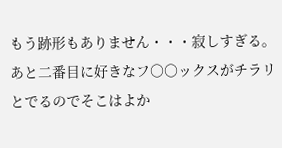もう跡形もありません・・・寂しすぎる。
あと二番目に好きなフ○○ックスがチラリとでるのでそこはよか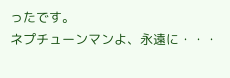ったです。
ネプチューンマンよ、永遠に・・・